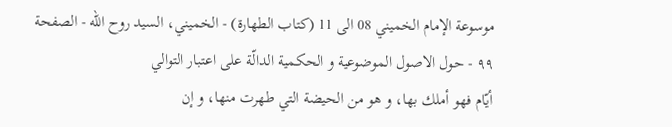موسوعة الإمام الخميني 08 الى 11 (كتاب الطهارة) - الخميني، السيد روح الله - الصفحة ٩٩ - حول الاصول الموضوعية و الحكمية الدالّة على اعتبار التوالي
أيّام فهو أملك بها، و هو من الحيضة التي طهرت منها، و إن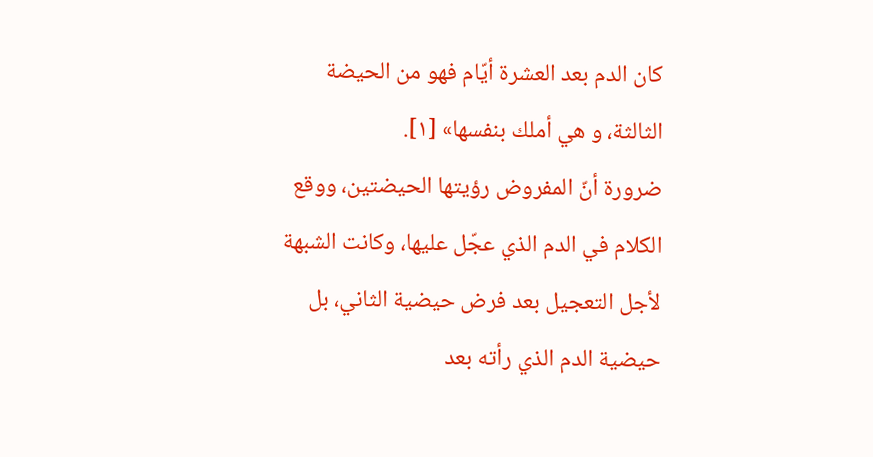كان الدم بعد العشرة أيّام فهو من الحيضة الثالثة، و هي أملك بنفسها» [١].
ضرورة أنّ المفروض رؤيتها الحيضتين، ووقع الكلام في الدم الذي عجّل عليها، وكانت الشبهة لأجل التعجيل بعد فرض حيضية الثاني، بل حيضية الدم الذي رأته بعد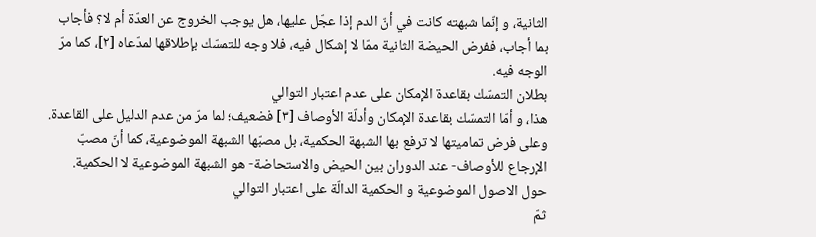الثانية، و إنّما شبهته كانت في أنّ الدم إذا عجّل عليها، هل يوجب الخروج عن العدّة أم لا؟ فأجاب بما أجاب، ففرض الحيضة الثانية ممّا لا إشكال فيه، فلا وجه للتمسّك بإطلاقها لمدّعاه [٢]، كما مرّ الوجه فيه.
بطلان التمسّك بقاعدة الإمكان على عدم اعتبار التوالي
هذا، و أمّا التمسّك بقاعدة الإمكان وأدلّة الأوصاف [٣] فضعيف؛ لما مرّ من عدم الدليل على القاعدة. وعلى فرض تماميتها لا ترفع بها الشبهة الحكمية، بل مصبّها الشبهة الموضوعية، كما أنّ مصبّ الإرجاع للأوصاف- عند الدوران بين الحيض والاستحاضة- هو الشبهة الموضوعية لا الحكمية.
حول الاصول الموضوعية و الحكمية الدالّة على اعتبار التوالي
ثمّ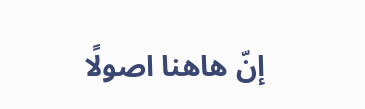إنّ هاهنا اصولًا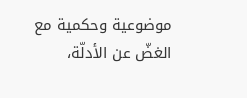موضوعية وحكمية مع الغضّ عن الأدلّة،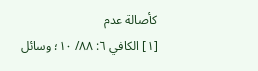كأصالة عدم
[١] الكافي ٦: ٨٨/ ١٠؛ وسائل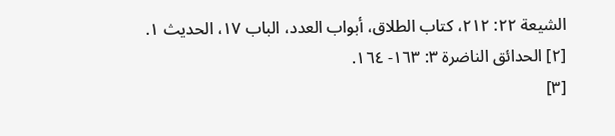الشيعة ٢٢: ٢١٢، كتاب الطلاق، أبواب العدد، الباب ١٧، الحديث ١.
[٢] الحدائق الناضرة ٣: ١٦٣- ١٦٤.
[٣]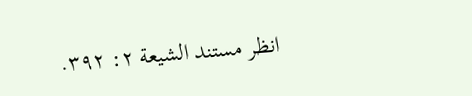انظر مستند الشيعة ٢: ٣٩٢.